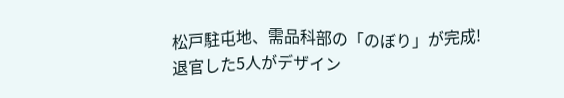松戸駐屯地、需品科部の「のぼり」が完成! 退官した5人がデザイン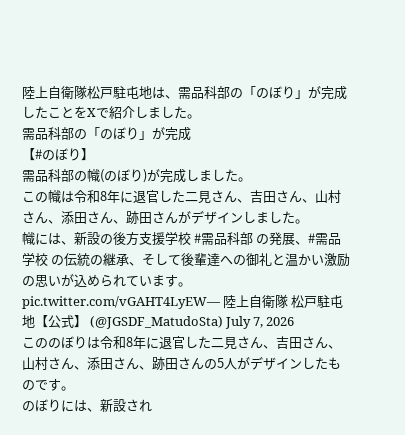陸上自衛隊松戸駐屯地は、需品科部の「のぼり」が完成したことをXで紹介しました。
需品科部の「のぼり」が完成
【#のぼり】
需品科部の幟(のぼり)が完成しました。
この幟は令和8年に退官した二見さん、吉田さん、山村さん、添田さん、跡田さんがデザインしました。
幟には、新設の後方支援学校 #需品科部 の発展、#需品学校 の伝統の継承、そして後輩達への御礼と温かい激励の思いが込められています。 pic.twitter.com/vGAHT4LyEW— 陸上自衛隊 松戸駐屯地【公式】 (@JGSDF_MatudoSta) July 7, 2026
こののぼりは令和8年に退官した二見さん、吉田さん、山村さん、添田さん、跡田さんの5人がデザインしたものです。
のぼりには、新設され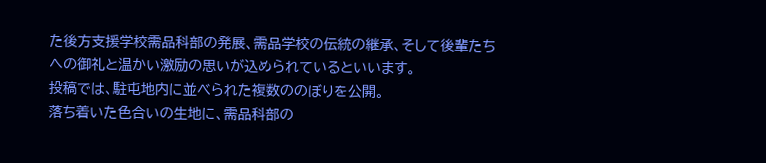た後方支援学校需品科部の発展、需品学校の伝統の継承、そして後輩たちへの御礼と温かい激励の思いが込められているといいます。
投稿では、駐屯地内に並べられた複数ののぼりを公開。
落ち着いた色合いの生地に、需品科部の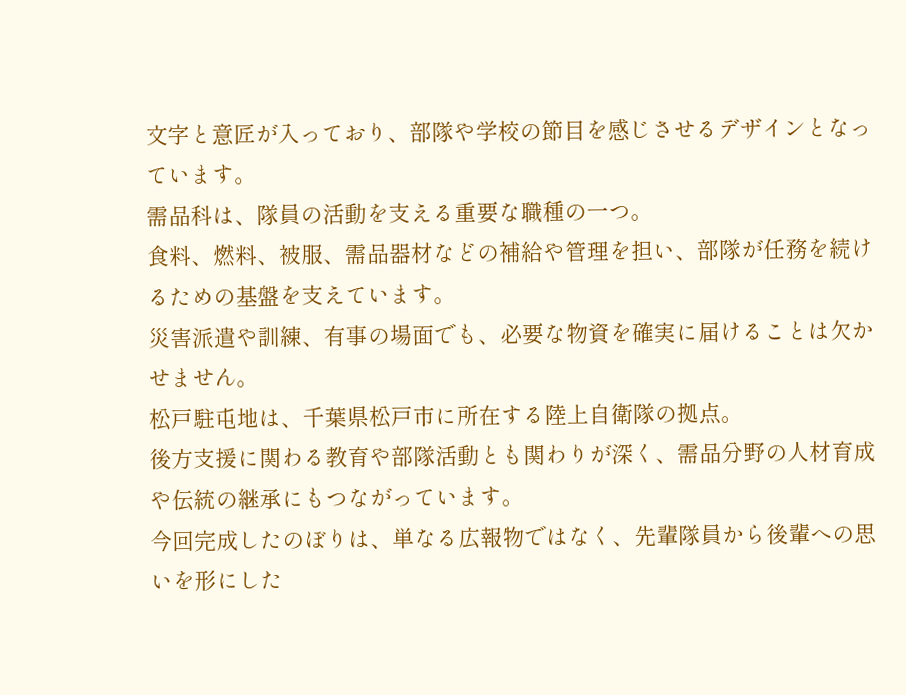文字と意匠が入っており、部隊や学校の節目を感じさせるデザインとなっています。
需品科は、隊員の活動を支える重要な職種の一つ。
食料、燃料、被服、需品器材などの補給や管理を担い、部隊が任務を続けるための基盤を支えています。
災害派遣や訓練、有事の場面でも、必要な物資を確実に届けることは欠かせません。
松戸駐屯地は、千葉県松戸市に所在する陸上自衛隊の拠点。
後方支援に関わる教育や部隊活動とも関わりが深く、需品分野の人材育成や伝統の継承にもつながっています。
今回完成したのぼりは、単なる広報物ではなく、先輩隊員から後輩への思いを形にした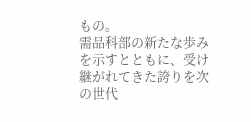もの。
需品科部の新たな歩みを示すとともに、受け継がれてきた誇りを次の世代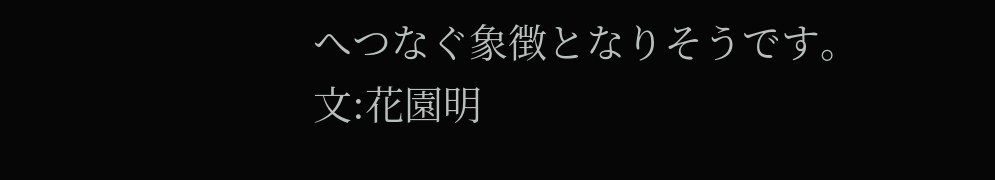へつなぐ象徴となりそうです。
文:花園明